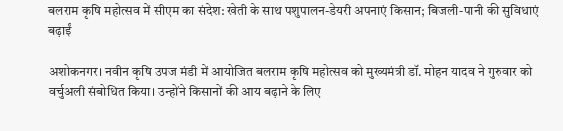बलराम कृषि महोत्सव में सीएम का संदेश: खेती के साथ पशुपालन-डेयरी अपनाएं किसान; बिजली-पानी की सुविधाएं बढ़ाईं

अशोकनगर। नवीन कृषि उपज मंडी में आयोजित बलराम कृषि महोत्सव को मुख्यमंत्री डॉ. मोहन यादव ने गुरुवार को वर्चुअली संबोधित किया। उन्होंने किसानों की आय बढ़ाने के लिए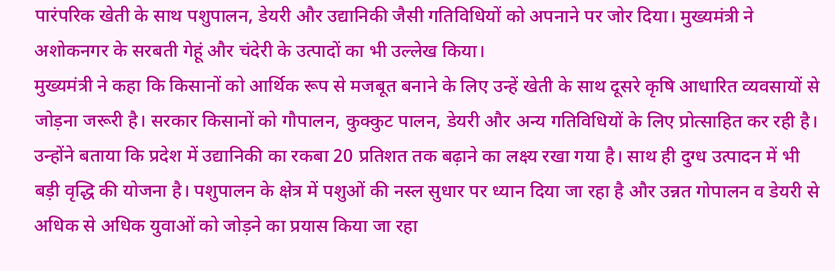पारंपरिक खेती के साथ पशुपालन, डेयरी और उद्यानिकी जैसी गतिविधियों को अपनाने पर जोर दिया। मुख्यमंत्री ने अशोकनगर के सरबती गेहूं और चंदेरी के उत्पादों का भी उल्लेख किया।
मुख्यमंत्री ने कहा कि किसानों को आर्थिक रूप से मजबूत बनाने के लिए उन्हें खेती के साथ दूसरे कृषि आधारित व्यवसायों से जोड़ना जरूरी है। सरकार किसानों को गौपालन, कुक्कुट पालन, डेयरी और अन्य गतिविधियों के लिए प्रोत्साहित कर रही है।
उन्होंने बताया कि प्रदेश में उद्यानिकी का रकबा 20 प्रतिशत तक बढ़ाने का लक्ष्य रखा गया है। साथ ही दुग्ध उत्पादन में भी बड़ी वृद्धि की योजना है। पशुपालन के क्षेत्र में पशुओं की नस्ल सुधार पर ध्यान दिया जा रहा है और उन्नत गोपालन व डेयरी से अधिक से अधिक युवाओं को जोड़ने का प्रयास किया जा रहा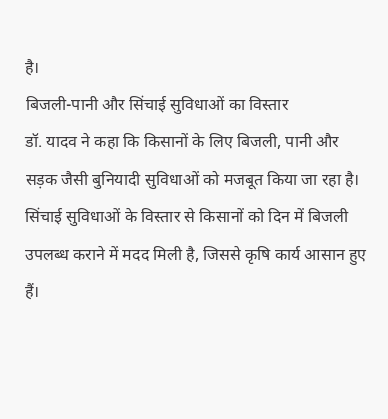है।
बिजली-पानी और सिंचाई सुविधाओं का विस्तार
डॉ. यादव ने कहा कि किसानों के लिए बिजली, पानी और सड़क जैसी बुनियादी सुविधाओं को मजबूत किया जा रहा है। सिंचाई सुविधाओं के विस्तार से किसानों को दिन में बिजली उपलब्ध कराने में मदद मिली है, जिससे कृषि कार्य आसान हुए हैं।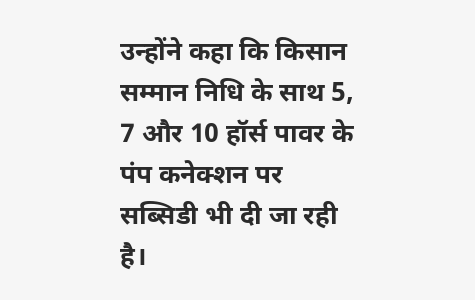उन्होंने कहा कि किसान सम्मान निधि के साथ 5, 7 और 10 हॉर्स पावर के पंप कनेक्शन पर सब्सिडी भी दी जा रही है।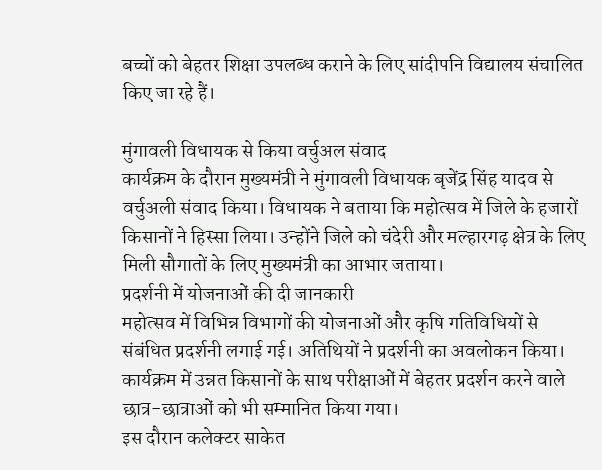बच्चों को बेहतर शिक्षा उपलब्ध कराने के लिए सांदीपनि विद्यालय संचालित किए जा रहे हैं।

मुंगावली विधायक से किया वर्चुअल संवाद
कार्यक्रम के दौरान मुख्यमंत्री ने मुंगावली विधायक बृजेंद्र सिंह यादव से वर्चुअली संवाद किया। विधायक ने बताया कि महोत्सव में जिले के हजारों किसानों ने हिस्सा लिया। उन्होंने जिले को चंदेरी और मल्हारगढ़ क्षेत्र के लिए मिली सौगातों के लिए मुख्यमंत्री का आभार जताया।
प्रदर्शनी में योजनाओं की दी जानकारी
महोत्सव में विभिन्न विभागों की योजनाओं और कृषि गतिविधियों से संबंधित प्रदर्शनी लगाई गई। अतिथियों ने प्रदर्शनी का अवलोकन किया। कार्यक्रम में उन्नत किसानों के साथ परीक्षाओं में बेहतर प्रदर्शन करने वाले छात्र-छात्राओं को भी सम्मानित किया गया।
इस दौरान कलेक्टर साकेत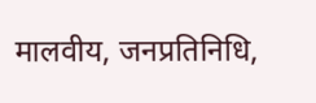मालवीय, जनप्रतिनिधि,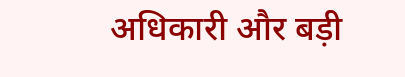अधिकारी और बड़ी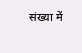संख्या में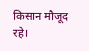किसान मौजूद रहे।